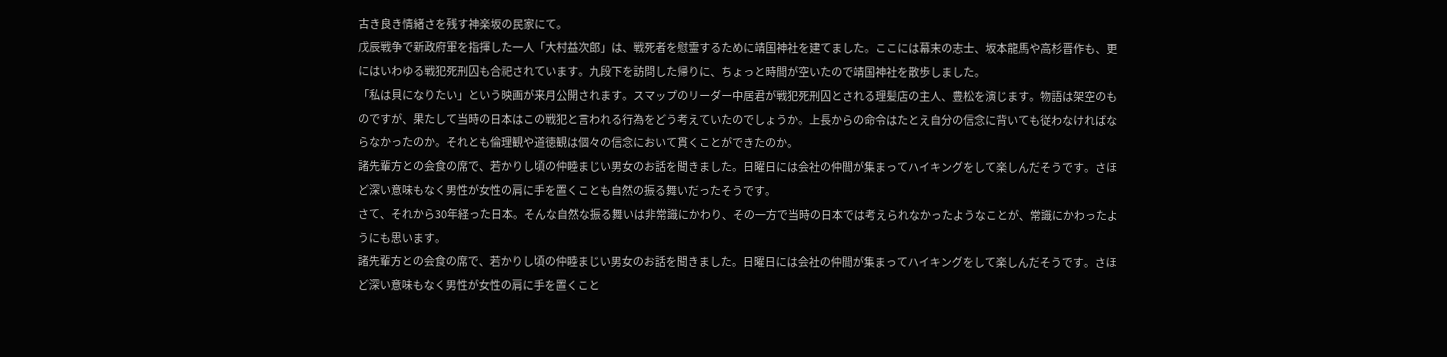古き良き情緒さを残す神楽坂の民家にて。
戊辰戦争で新政府軍を指揮した一人「大村益次郎」は、戦死者を慰霊するために靖国神社を建てました。ここには幕末の志士、坂本龍馬や高杉晋作も、更にはいわゆる戦犯死刑囚も合祀されています。九段下を訪問した帰りに、ちょっと時間が空いたので靖国神社を散歩しました。
「私は貝になりたい」という映画が来月公開されます。スマップのリーダー中居君が戦犯死刑囚とされる理髪店の主人、豊松を演じます。物語は架空のものですが、果たして当時の日本はこの戦犯と言われる行為をどう考えていたのでしょうか。上長からの命令はたとえ自分の信念に背いても従わなければならなかったのか。それとも倫理観や道徳観は個々の信念において貫くことができたのか。
諸先輩方との会食の席で、若かりし頃の仲睦まじい男女のお話を聞きました。日曜日には会社の仲間が集まってハイキングをして楽しんだそうです。さほど深い意味もなく男性が女性の肩に手を置くことも自然の振る舞いだったそうです。
さて、それから30年経った日本。そんな自然な振る舞いは非常識にかわり、その一方で当時の日本では考えられなかったようなことが、常識にかわったようにも思います。
諸先輩方との会食の席で、若かりし頃の仲睦まじい男女のお話を聞きました。日曜日には会社の仲間が集まってハイキングをして楽しんだそうです。さほど深い意味もなく男性が女性の肩に手を置くこと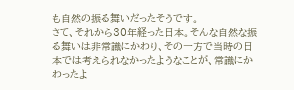も自然の振る舞いだったそうです。
さて、それから30年経った日本。そんな自然な振る舞いは非常識にかわり、その一方で当時の日本では考えられなかったようなことが、常識にかわったよ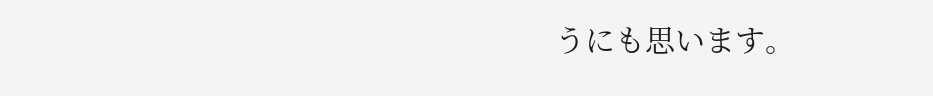うにも思います。